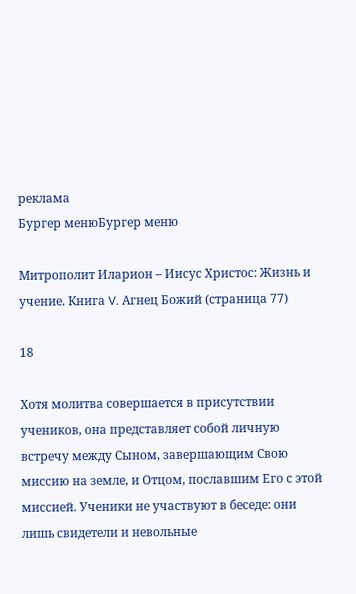реклама
Бургер менюБургер меню

Митрополит Иларион – Иисус Христос: Жизнь и учение. Книга V. Агнец Божий (страница 77)

18

Хотя молитва совершается в присутствии учеников, она представляет собой личную встречу между Сыном, завершающим Свою миссию на земле, и Отцом, пославшим Его с этой миссией. Ученики не участвуют в беседе: они лишь свидетели и невольные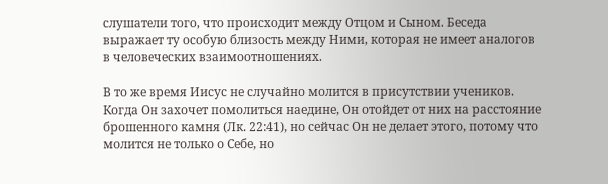слушатели того, что происходит между Отцом и Сыном. Беседа выражает ту особую близость между Ними, которая не имеет аналогов в человеческих взаимоотношениях.

В то же время Иисус не случайно молится в присутствии учеников. Когда Он захочет помолиться наедине, Он отойдет от них на расстояние брошенного камня (Лк. 22:41), но сейчас Он не делает этого, потому что молится не только о Себе, но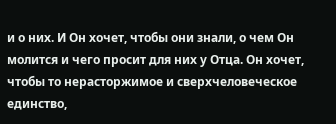и о них. И Он хочет, чтобы они знали, о чем Он молится и чего просит для них у Отца. Он хочет, чтобы то нерасторжимое и сверхчеловеческое единство,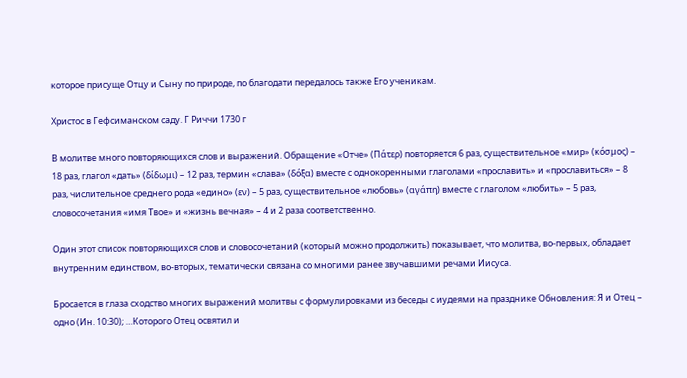которое присуще Отцу и Сыну по природе, по благодати передалось также Его ученикам.

Христос в Гефсиманском саду. Г Риччи 1730 г

В молитве много повторяющихся слов и выражений. Обращение «Отче» (Πάτερ) повторяется 6 раз, существительное «мир» (κόσμος) – 18 раз, глагол «дать» (δίδωμι) – 12 раз, термин «слава» (δόξα) вместе с однокоренными глаголами «прославить» и «прославиться» – 8 раз, числительное среднего рода «едино» (εν) – 5 раз, существительное «любовь» (αγάπη) вместе с глаголом «любить» – 5 раз, словосочетания «имя Твое» и «жизнь вечная» – 4 и 2 раза соответственно.

Один этот список повторяющихся слов и словосочетаний (который можно продолжить) показывает, что молитва, во-первых, обладает внутренним единством, во-вторых, тематически связана со многими ранее звучавшими речами Иисуса.

Бросается в глаза сходство многих выражений молитвы с формулировками из беседы с иудеями на празднике Обновления: Я и Отец – одно (Ин. 10:30); …Которого Отец освятил и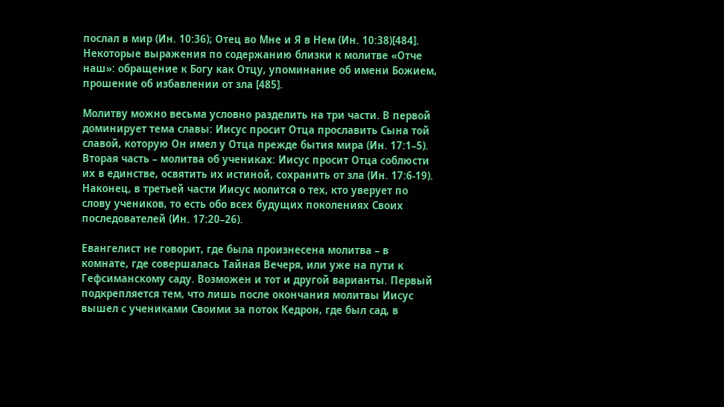послал в мир (Ин. 10:36); Отец во Мне и Я в Нем (Ин. 10:38)[484]. Некоторые выражения по содержанию близки к молитве «Отче наш»: обращение к Богу как Отцу, упоминание об имени Божием, прошение об избавлении от зла [485].

Молитву можно весьма условно разделить на три части. В первой доминирует тема славы: Иисус просит Отца прославить Сына той славой, которую Он имел у Отца прежде бытия мира (Ин. 17:1–5). Вторая часть – молитва об учениках: Иисус просит Отца соблюсти их в единстве, освятить их истиной, сохранить от зла (Ин. 17:6-19). Наконец, в третьей части Иисус молится о тех, кто уверует по слову учеников, то есть обо всех будущих поколениях Своих последователей (Ин. 17:20–26).

Евангелист не говорит, где была произнесена молитва – в комнате, где совершалась Тайная Вечеря, или уже на пути к Гефсиманскому саду. Возможен и тот и другой варианты. Первый подкрепляется тем, что лишь после окончания молитвы Иисус вышел с учениками Своими за поток Кедрон, где был сад, в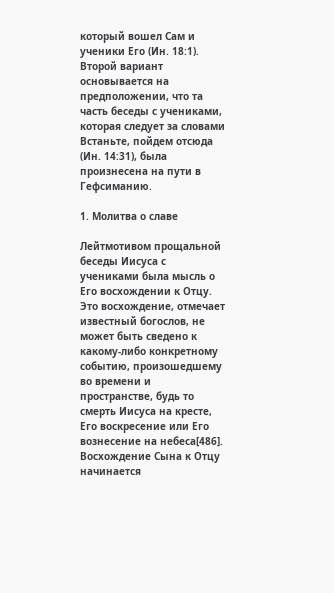который вошел Сам и ученики Его (Ин. 18:1). Второй вариант основывается на предположении, что та часть беседы с учениками, которая следует за словами Встаньте, пойдем отсюда (Ин. 14:31), была произнесена на пути в Гефсиманию.

1. Молитва о славе

Лейтмотивом прощальной беседы Иисуса с учениками была мысль о Его восхождении к Отцу. Это восхождение, отмечает известный богослов, не может быть сведено к какому-либо конкретному событию, произошедшему во времени и пространстве, будь то смерть Иисуса на кресте, Его воскресение или Его вознесение на небеса[486]. Восхождение Сына к Отцу начинается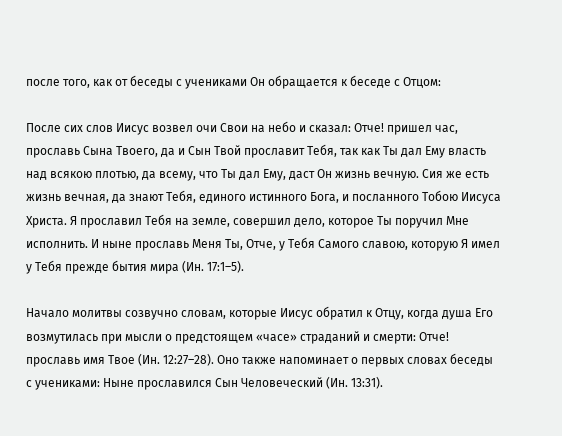после того, как от беседы с учениками Он обращается к беседе с Отцом:

После сих слов Иисус возвел очи Свои на небо и сказал: Отче! пришел час, прославь Сына Твоего, да и Сын Твой прославит Тебя, так как Ты дал Ему власть над всякою плотью, да всему, что Ты дал Ему, даст Он жизнь вечную. Сия же есть жизнь вечная, да знают Тебя, единого истинного Бога, и посланного Тобою Иисуса Христа. Я прославил Тебя на земле, совершил дело, которое Ты поручил Мне исполнить. И ныне прославь Меня Ты, Отче, у Тебя Самого славою, которую Я имел у Тебя прежде бытия мира (Ин. 17:1–5).

Начало молитвы созвучно словам, которые Иисус обратил к Отцу, когда душа Его возмутилась при мысли о предстоящем «часе» страданий и смерти: Отче! прославь имя Твое (Ин. 12:27–28). Оно также напоминает о первых словах беседы с учениками: Ныне прославился Сын Человеческий (Ин. 13:31).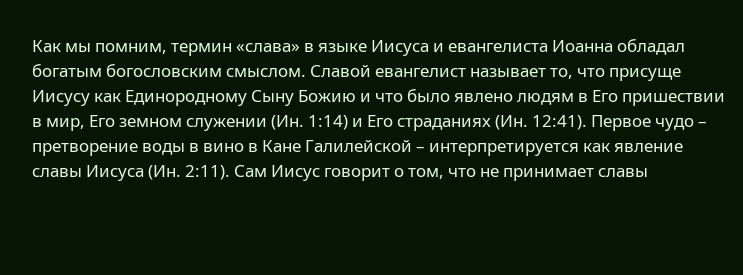Как мы помним, термин «слава» в языке Иисуса и евангелиста Иоанна обладал богатым богословским смыслом. Славой евангелист называет то, что присуще Иисусу как Единородному Сыну Божию и что было явлено людям в Его пришествии в мир, Его земном служении (Ин. 1:14) и Его страданиях (Ин. 12:41). Первое чудо – претворение воды в вино в Кане Галилейской – интерпретируется как явление славы Иисуса (Ин. 2:11). Сам Иисус говорит о том, что не принимает славы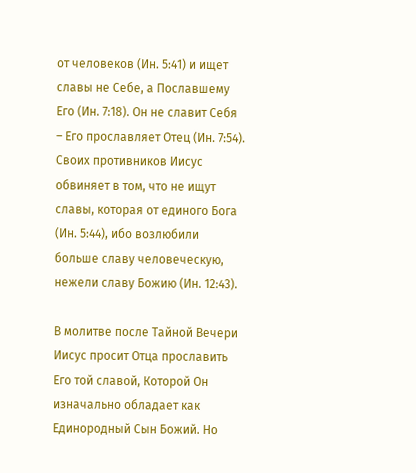от человеков (Ин. 5:41) и ищет славы не Себе, а Пославшему Его (Ин. 7:18). Он не славит Себя – Его прославляет Отец (Ин. 7:54). Своих противников Иисус обвиняет в том, что не ищут славы, которая от единого Бога (Ин. 5:44), ибо возлюбили больше славу человеческую, нежели славу Божию (Ин. 12:43).

В молитве после Тайной Вечери Иисус просит Отца прославить Его той славой, Которой Он изначально обладает как Единородный Сын Божий. Но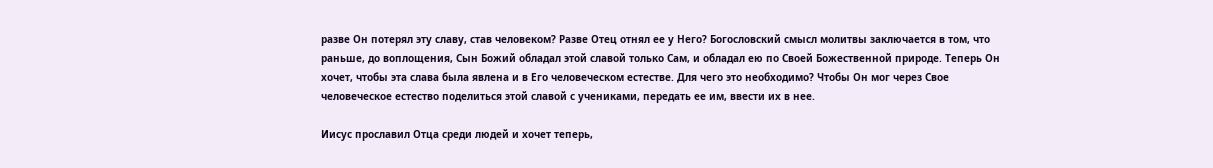разве Он потерял эту славу, став человеком? Разве Отец отнял ее у Него? Богословский смысл молитвы заключается в том, что раньше, до воплощения, Сын Божий обладал этой славой только Сам, и обладал ею по Своей Божественной природе. Теперь Он хочет, чтобы эта слава была явлена и в Его человеческом естестве. Для чего это необходимо? Чтобы Он мог через Свое человеческое естество поделиться этой славой с учениками, передать ее им, ввести их в нее.

Иисус прославил Отца среди людей и хочет теперь,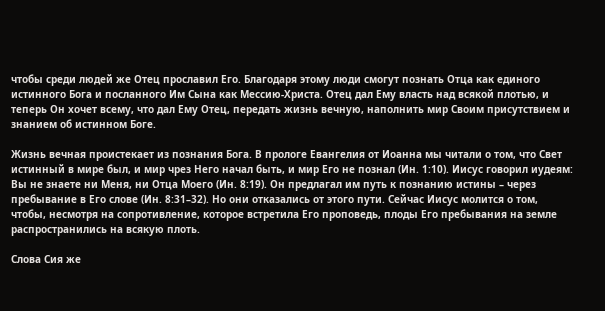чтобы среди людей же Отец прославил Его. Благодаря этому люди смогут познать Отца как единого истинного Бога и посланного Им Сына как Мессию-Христа. Отец дал Ему власть над всякой плотью, и теперь Он хочет всему, что дал Ему Отец, передать жизнь вечную, наполнить мир Своим присутствием и знанием об истинном Боге.

Жизнь вечная проистекает из познания Бога. В прологе Евангелия от Иоанна мы читали о том, что Свет истинный в мире был, и мир чрез Него начал быть, и мир Его не познал (Ин. 1:10). Иисус говорил иудеям: Вы не знаете ни Меня, ни Отца Моего (Ин. 8:19). Он предлагал им путь к познанию истины – через пребывание в Его слове (Ин. 8:31–32). Но они отказались от этого пути. Сейчас Иисус молится о том, чтобы, несмотря на сопротивление, которое встретила Его проповедь, плоды Его пребывания на земле распространились на всякую плоть.

Слова Сия же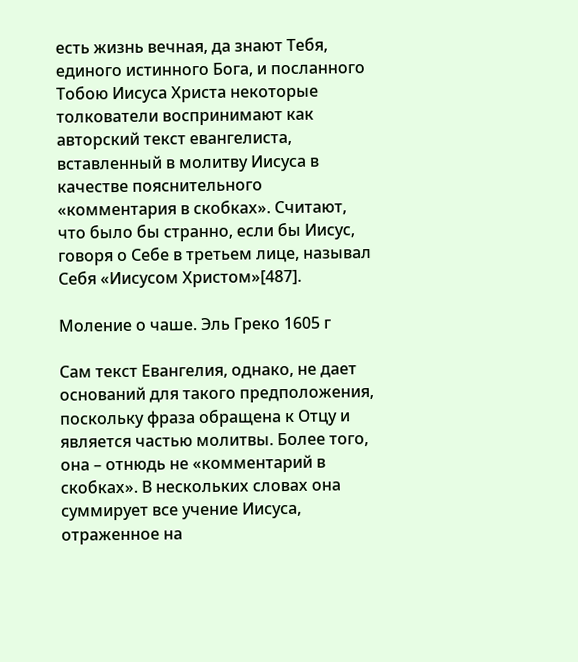есть жизнь вечная, да знают Тебя, единого истинного Бога, и посланного Тобою Иисуса Христа некоторые толкователи воспринимают как авторский текст евангелиста, вставленный в молитву Иисуса в качестве пояснительного «комментария в скобках». Считают, что было бы странно, если бы Иисус, говоря о Себе в третьем лице, называл Себя «Иисусом Христом»[487].

Моление о чаше. Эль Греко 1605 г

Сам текст Евангелия, однако, не дает оснований для такого предположения, поскольку фраза обращена к Отцу и является частью молитвы. Более того, она – отнюдь не «комментарий в скобках». В нескольких словах она суммирует все учение Иисуса, отраженное на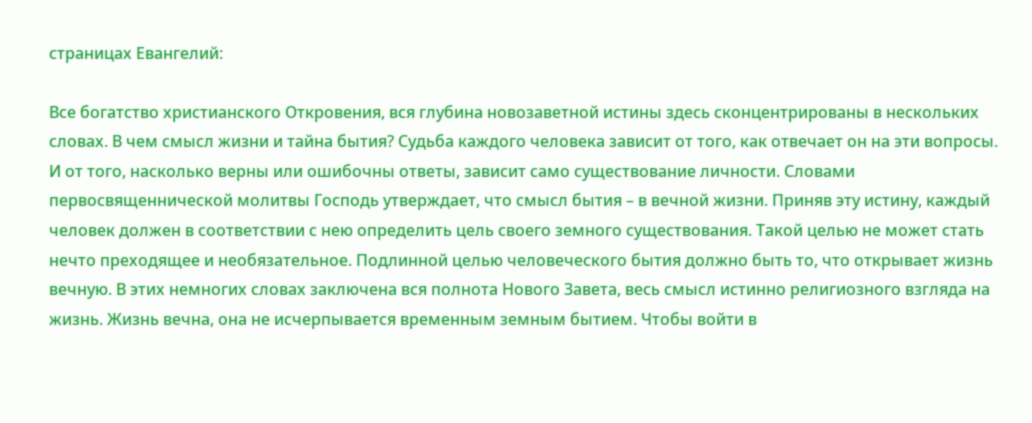страницах Евангелий:

Все богатство христианского Откровения, вся глубина новозаветной истины здесь сконцентрированы в нескольких словах. В чем смысл жизни и тайна бытия? Судьба каждого человека зависит от того, как отвечает он на эти вопросы. И от того, насколько верны или ошибочны ответы, зависит само существование личности. Словами первосвященнической молитвы Господь утверждает, что смысл бытия – в вечной жизни. Приняв эту истину, каждый человек должен в соответствии с нею определить цель своего земного существования. Такой целью не может стать нечто преходящее и необязательное. Подлинной целью человеческого бытия должно быть то, что открывает жизнь вечную. В этих немногих словах заключена вся полнота Нового Завета, весь смысл истинно религиозного взгляда на жизнь. Жизнь вечна, она не исчерпывается временным земным бытием. Чтобы войти в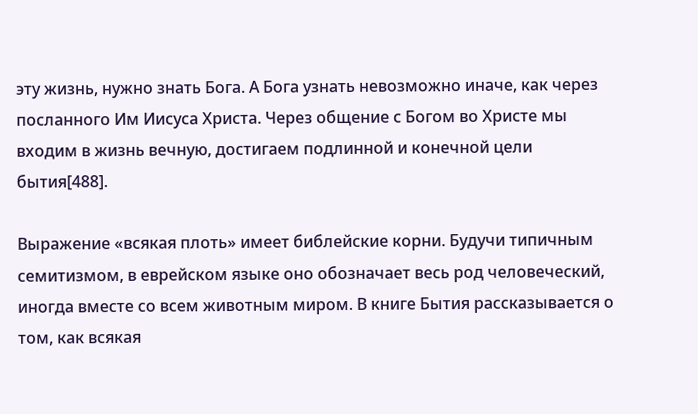эту жизнь, нужно знать Бога. А Бога узнать невозможно иначе, как через посланного Им Иисуса Христа. Через общение с Богом во Христе мы входим в жизнь вечную, достигаем подлинной и конечной цели бытия[488].

Выражение «всякая плоть» имеет библейские корни. Будучи типичным семитизмом, в еврейском языке оно обозначает весь род человеческий, иногда вместе со всем животным миром. В книге Бытия рассказывается о том, как всякая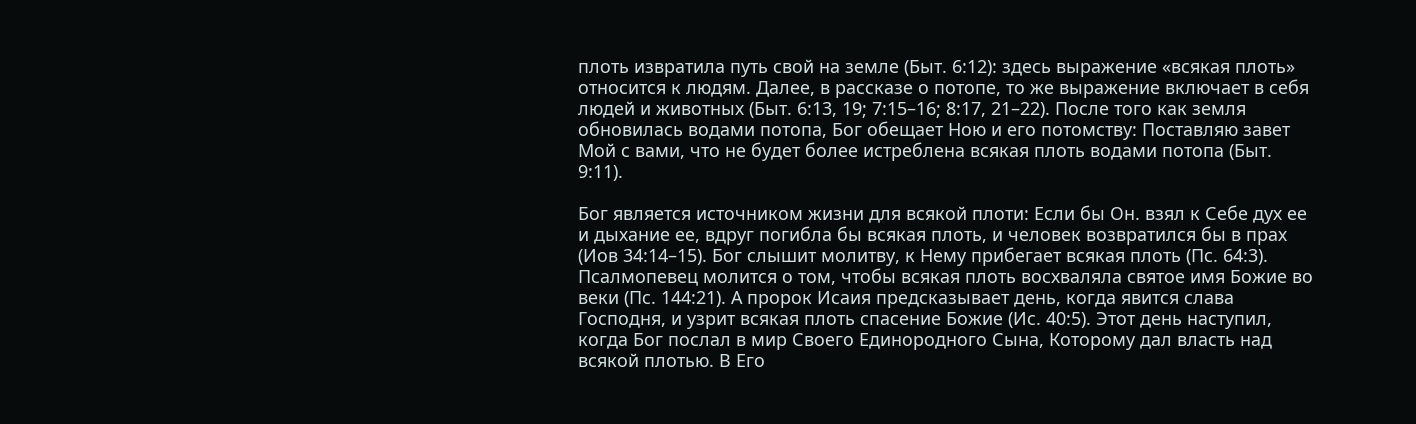плоть извратила путь свой на земле (Быт. 6:12): здесь выражение «всякая плоть» относится к людям. Далее, в рассказе о потопе, то же выражение включает в себя людей и животных (Быт. 6:13, 19; 7:15–16; 8:17, 21–22). После того как земля обновилась водами потопа, Бог обещает Ною и его потомству: Поставляю завет Мой с вами, что не будет более истреблена всякая плоть водами потопа (Быт. 9:11).

Бог является источником жизни для всякой плоти: Если бы Он. взял к Себе дух ее и дыхание ее, вдруг погибла бы всякая плоть, и человек возвратился бы в прах (Иов 34:14–15). Бог слышит молитву, к Нему прибегает всякая плоть (Пс. 64:3). Псалмопевец молится о том, чтобы всякая плоть восхваляла святое имя Божие во веки (Пс. 144:21). А пророк Исаия предсказывает день, когда явится слава Господня, и узрит всякая плоть спасение Божие (Ис. 40:5). Этот день наступил, когда Бог послал в мир Своего Единородного Сына, Которому дал власть над всякой плотью. В Его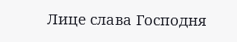Лице слава Господня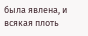была явлена, и всякая плоть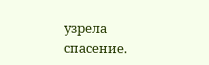узрела спасение.